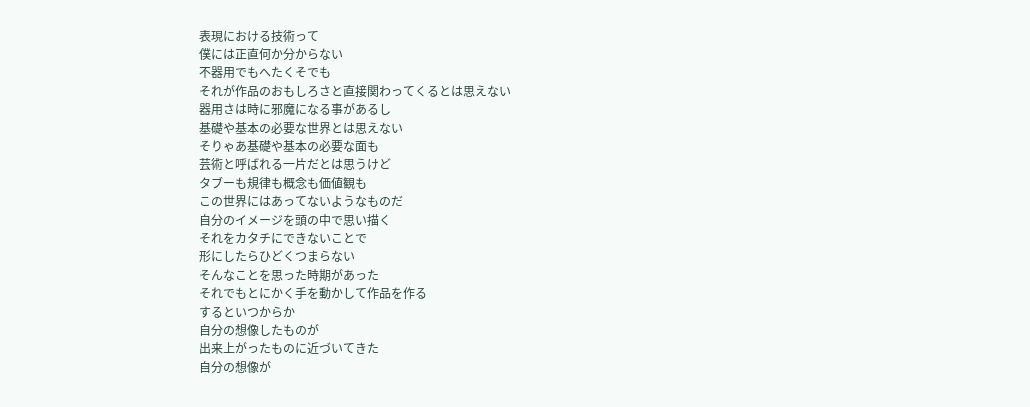表現における技術って
僕には正直何か分からない
不器用でもへたくそでも
それが作品のおもしろさと直接関わってくるとは思えない
器用さは時に邪魔になる事があるし
基礎や基本の必要な世界とは思えない
そりゃあ基礎や基本の必要な面も
芸術と呼ばれる一片だとは思うけど
タブーも規律も概念も価値観も
この世界にはあってないようなものだ
自分のイメージを頭の中で思い描く
それをカタチにできないことで
形にしたらひどくつまらない
そんなことを思った時期があった
それでもとにかく手を動かして作品を作る
するといつからか
自分の想像したものが
出来上がったものに近づいてきた
自分の想像が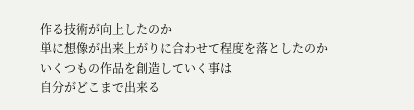作る技術が向上したのか
単に想像が出来上がりに合わせて程度を落としたのか
いくつもの作品を創造していく事は
自分がどこまで出来る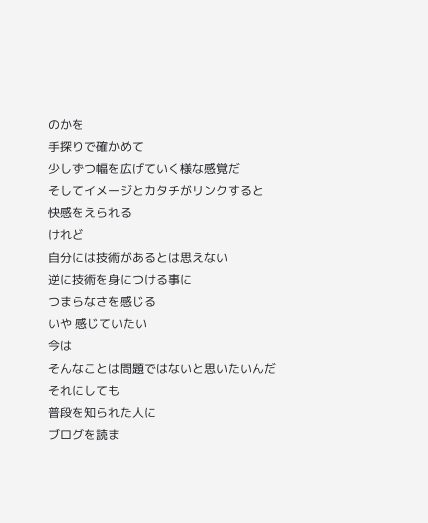のかを
手探りで確かめて
少しずつ幅を広げていく様な感覚だ
そしてイメージとカタチがリンクすると
快感をえられる
けれど
自分には技術があるとは思えない
逆に技術を身につける事に
つまらなさを感じる
いや 感じていたい
今は
そんなことは問題ではないと思いたいんだ
それにしても
普段を知られた人に
ブログを読ま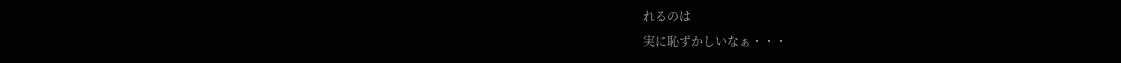れるのは
実に恥ずかしいなぁ・・・